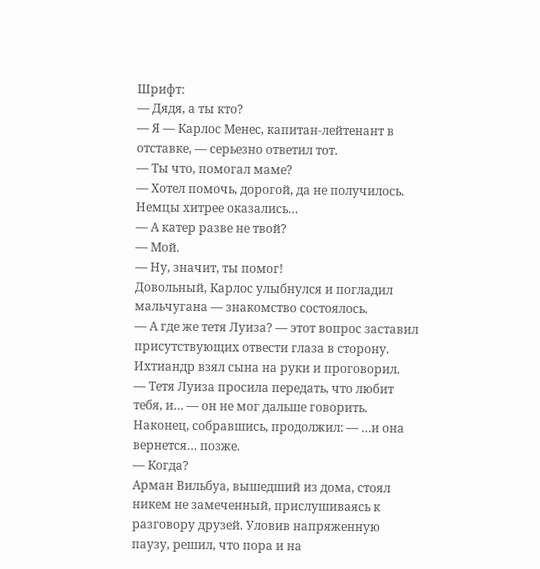Шрифт:
— Дядя, а ты кто?
— Я — Карлос Менес, капитан-лейтенант в отставке, — серьезно ответил тот.
— Ты что, помогал маме?
— Хотел помочь, дорогой, да не получилось. Немцы хитрее оказались…
— А катер разве не твой?
— Мой.
— Ну, значит, ты помог!
Довольный, Карлос улыбнулся и погладил мальчугана — знакомство состоялось.
— А где же тетя Луиза? — этот вопрос заставил присутствующих отвести глаза в сторону.
Ихтиандр взял сына на руки и проговорил.
— Тетя Луиза просила передать, что любит тебя, и… — он не мог дальше говорить. Наконец, собравшись, продолжил: — …и она вернется… позже.
— Когда?
Арман Вильбуа, вышедший из дома, стоял никем не замеченный, прислушиваясь к разговору друзей. Уловив напряженную паузу, решил, что пора и на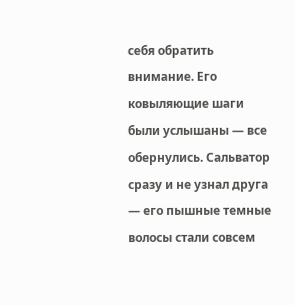себя обратить внимание. Его ковыляющие шаги были услышаны — все обернулись. Сальватор сразу и не узнал друга — его пышные темные волосы стали совсем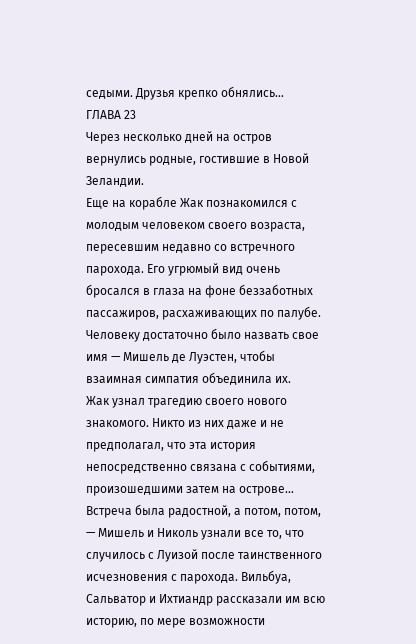седыми. Друзья крепко обнялись…
ГЛАВА 23
Через несколько дней на остров вернулись родные, гостившие в Новой Зеландии.
Еще на корабле Жак познакомился с молодым человеком своего возраста, пересевшим недавно со встречного парохода. Его угрюмый вид очень бросался в глаза на фоне беззаботных пассажиров, расхаживающих по палубе. Человеку достаточно было назвать свое имя — Мишель де Луэстен, чтобы взаимная симпатия объединила их.
Жак узнал трагедию своего нового знакомого. Никто из них даже и не предполагал, что эта история непосредственно связана с событиями, произошедшими затем на острове…
Встреча была радостной, а потом, потом, — Мишель и Николь узнали все то, что случилось с Луизой после таинственного исчезновения с парохода. Вильбуа, Сальватор и Ихтиандр рассказали им всю историю, по мере возможности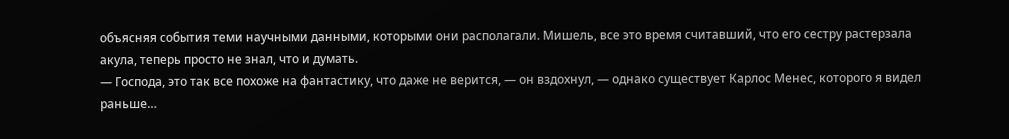объясняя события теми научными данными, которыми они располагали. Мишель, все это время считавший, что его сестру растерзала акула, теперь просто не знал, что и думать.
— Господа, это так все похоже на фантастику, что даже не верится, — он вздохнул, — однако существует Карлос Менес, которого я видел раньше…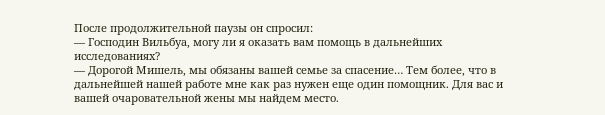После продолжительной паузы он спросил:
— Господин Вильбуа, могу ли я оказать вам помощь в дальнейших исследованиях?
— Дорогой Мишель, мы обязаны вашей семье за спасение… Тем более, что в дальнейшей нашей работе мне как раз нужен еще один помощник. Для вас и вашей очаровательной жены мы найдем место.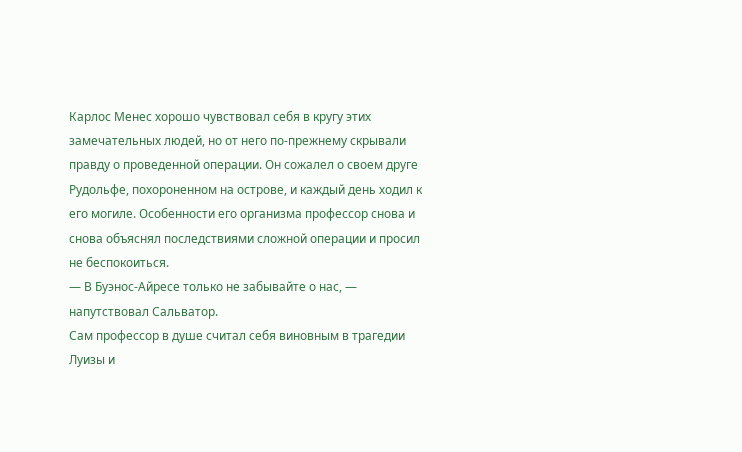Карлос Менес хорошо чувствовал себя в кругу этих замечательных людей, но от него по-прежнему скрывали правду о проведенной операции. Он сожалел о своем друге Рудольфе, похороненном на острове, и каждый день ходил к его могиле. Особенности его организма профессор снова и снова объяснял последствиями сложной операции и просил не беспокоиться.
— В Буэнос-Айресе только не забывайте о нас, — напутствовал Сальватор.
Сам профессор в душе считал себя виновным в трагедии Луизы и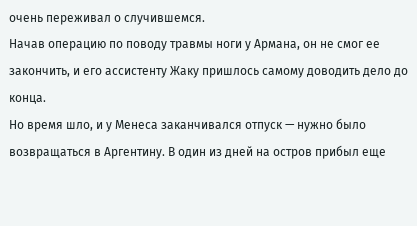очень переживал о случившемся.
Начав операцию по поводу травмы ноги у Армана, он не смог ее закончить, и его ассистенту Жаку пришлось самому доводить дело до конца.
Но время шло, и у Менеса заканчивался отпуск — нужно было возвращаться в Аргентину. В один из дней на остров прибыл еще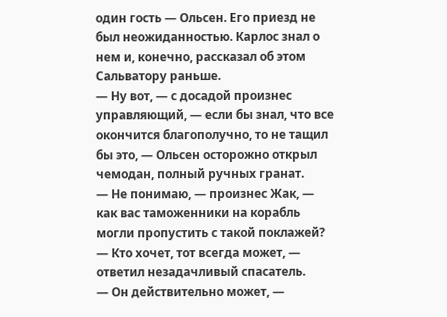один гость — Ольсен. Его приезд не был неожиданностью. Карлос знал о нем и, конечно, рассказал об этом Сальватору раньше.
— Ну вот, — с досадой произнес управляющий, — если бы знал, что все окончится благополучно, то не тащил бы это, — Ольсен осторожно открыл чемодан, полный ручных гранат.
— Не понимаю, — произнес Жак, — как вас таможенники на корабль могли пропустить с такой поклажей?
— Кто хочет, тот всегда может, — ответил незадачливый спасатель.
— Он действительно может, —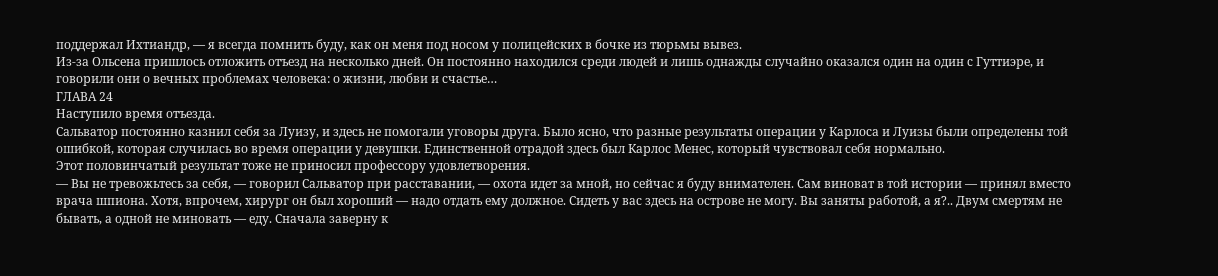поддержал Ихтиандр, — я всегда помнить буду, как он меня под носом у полицейских в бочке из тюрьмы вывез.
Из-за Ольсена пришлось отложить отъезд на несколько дней. Он постоянно находился среди людей и лишь однажды случайно оказался один на один с Гуттиэре, и говорили они о вечных проблемах человека: о жизни, любви и счастье…
ГЛАВА 24
Наступило время отъезда.
Сальватор постоянно казнил себя за Луизу, и здесь не помогали уговоры друга. Было ясно, что разные результаты операции у Карлоса и Луизы были определены той ошибкой, которая случилась во время операции у девушки. Единственной отрадой здесь был Карлос Менес, который чувствовал себя нормально.
Этот половинчатый результат тоже не приносил профессору удовлетворения.
— Вы не тревожьтесь за себя, — говорил Сальватор при расставании, — охота идет за мной, но сейчас я буду внимателен. Сам виноват в той истории — принял вместо врача шпиона. Хотя, впрочем, хирург он был хороший — надо отдать ему должное. Сидеть у вас здесь на острове не могу. Вы заняты работой, а я?.. Двум смертям не бывать, а одной не миновать — еду. Сначала заверну к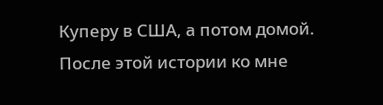Куперу в США, а потом домой. После этой истории ко мне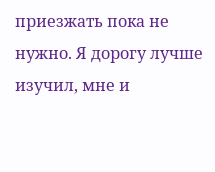приезжать пока не нужно. Я дорогу лучше изучил, мне и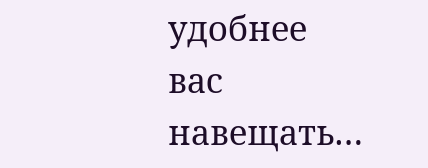удобнее вас навещать…